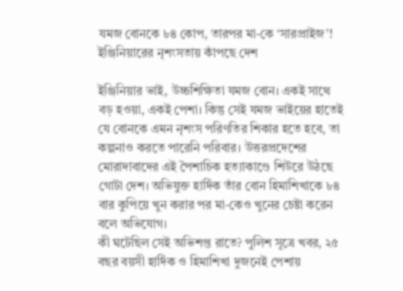যমজ বোনকে ৮৪ কোপ, তারপর মা-কে ‘সারপ্রাইজ’! ইঞ্জিনিয়ারের নৃশংসতায় কাঁপছে দেশ

ইঞ্জিনিয়ার ভাই, উচ্চশিক্ষিতা যমজ বোন। একই সাথে বড় হওয়া, একই পেশা। কিন্তু সেই যমজ ভাইয়ের হাতেই যে বোনকে এমন নৃশংস পরিণতির শিকার হতে হবে, তা কল্পনাও করতে পারেনি পরিবার। উত্তরপ্রদেশের মোরাদাবাদের এই পৈশাচিক হত্যাকাণ্ডে শিউরে উঠছে গোটা দেশ। অভিযুক্ত হার্দিক তাঁর বোন হিমাশিখাকে ৮৪ বার কুপিয়ে খুন করার পর মা-কেও খুনের চেষ্টা করেন বলে অভিযোগ।
কী ঘটেছিল সেই অভিশপ্ত রাতে? পুলিশ সূত্রে খবর, ২৫ বছর বয়সী হার্দিক ও হিমাশিখা দুজনেই পেশায়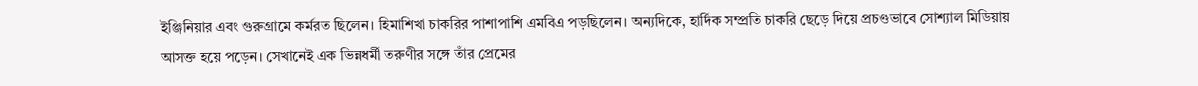ইঞ্জিনিয়ার এবং গুরুগ্রামে কর্মরত ছিলেন। হিমাশিখা চাকরির পাশাপাশি এমবিএ পড়ছিলেন। অন্যদিকে, হার্দিক সম্প্রতি চাকরি ছেড়ে দিয়ে প্রচণ্ডভাবে সোশ্যাল মিডিয়ায় আসক্ত হয়ে পড়েন। সেখানেই এক ভিন্নধর্মী তরুণীর সঙ্গে তাঁর প্রেমের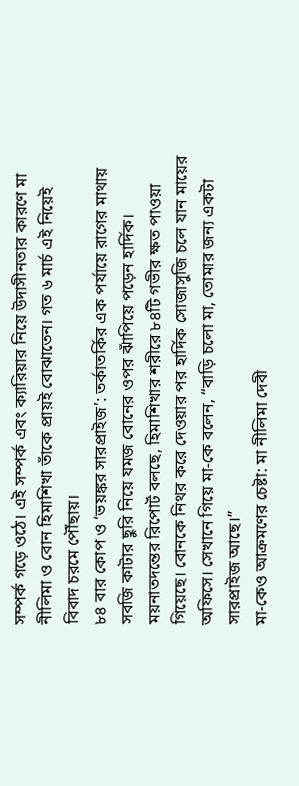সম্পর্ক গড়ে ওঠে। এই সম্পর্ক এবং ক্যারিয়ার নিয়ে উদাসীনতার কারণে মা নীলিমা ও বোন হিমাশিখা তাঁকে প্রায়ই বোঝাতেন। গত ৬ মার্চ এই নিয়েই বিবাদ চরমে পৌঁছায়।
৮৪ বার কোপ ও ‘ভয়ঙ্কর সারপ্রাইজ’: তর্কাতর্কির এক পর্যায়ে রাগের মাথায় সবজি কাটার ছুরি নিয়ে যমজ বোনের ওপর ঝাঁপিয়ে পড়েন হার্দিক। ময়নাতদন্তের রিপোর্ট বলছে, হিমাশিখার শরীরে ৮৪টি গভীর ক্ষত পাওয়া গিয়েছে। বোনকে নিথর করে দেওয়ার পর হার্দিক সোজাসুজি চলে যান মায়ের অফিসে। সেখানে গিয়ে মা-কে বলেন, “বাড়ি চলো মা, তোমার জন্য একটা সারপ্রাইজ আছে।”
মা-কেও আক্রমণের চেষ্টা: মা নীলিমা দেবী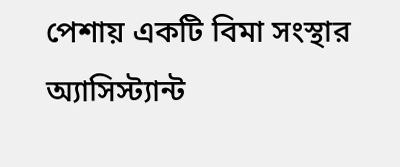পেশায় একটি বিমা সংস্থার অ্যাসিস্ট্যান্ট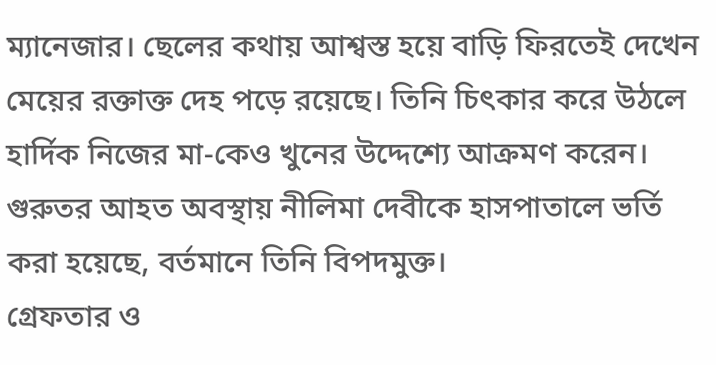ম্যানেজার। ছেলের কথায় আশ্বস্ত হয়ে বাড়ি ফিরতেই দেখেন মেয়ের রক্তাক্ত দেহ পড়ে রয়েছে। তিনি চিৎকার করে উঠলে হার্দিক নিজের মা-কেও খুনের উদ্দেশ্যে আক্রমণ করেন। গুরুতর আহত অবস্থায় নীলিমা দেবীকে হাসপাতালে ভর্তি করা হয়েছে, বর্তমানে তিনি বিপদমুক্ত।
গ্রেফতার ও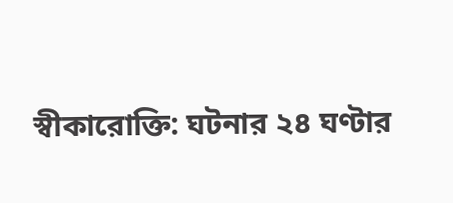স্বীকারোক্তি: ঘটনার ২৪ ঘণ্টার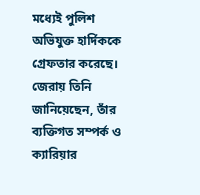মধ্যেই পুলিশ অভিযুক্ত হার্দিককে গ্রেফতার করেছে। জেরায় তিনি জানিয়েছেন, তাঁর ব্যক্তিগত সম্পর্ক ও ক্যারিয়ার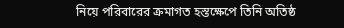নিয়ে পরিবারের ক্রমাগত হস্তক্ষেপে তিনি অতিষ্ঠ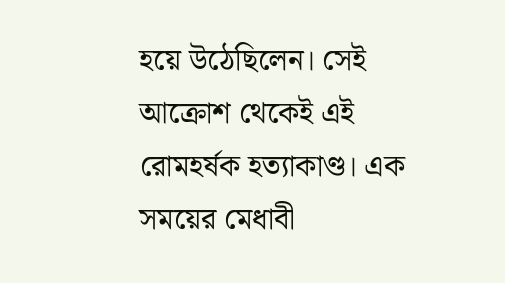হয়ে উঠেছিলেন। সেই আক্রোশ থেকেই এই রোমহর্ষক হত্যাকাণ্ড। এক সময়ের মেধাবী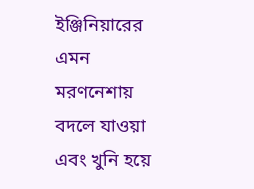ইঞ্জিনিয়ারের এমন মরণনেশায় বদলে যাওয়া এবং খুনি হয়ে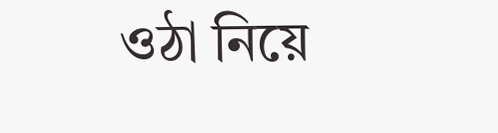ওঠা নিয়ে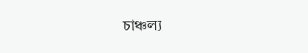চাঞ্চল্য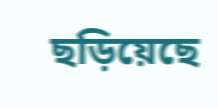ছড়িয়েছে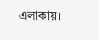এলাকায়।